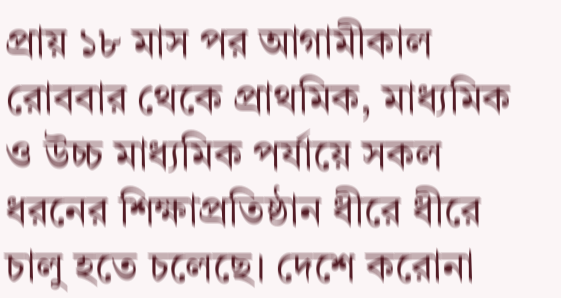প্রায় ১৮ মাস পর আগামীকাল রোববার থেকে প্রাথমিক, মাধ্যমিক ও উচ্চ মাধ্যমিক পর্যায়ে সকল ধরনের শিক্ষাপ্রতিষ্ঠান ধীরে ধীরে চালু হতে চলেছে। দেশে করোনা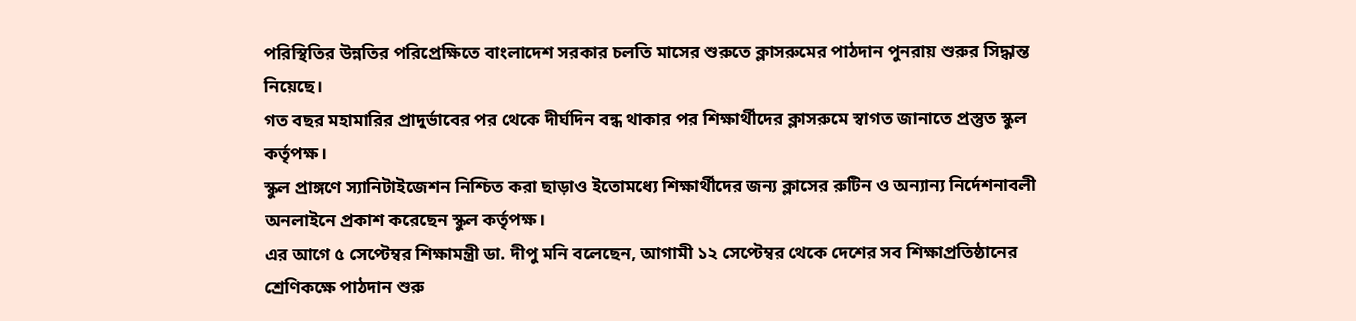পরিস্থিতির উন্নতির পরিপ্রেক্ষিতে বাংলাদেশ সরকার চলতি মাসের শুরুতে ক্লাসরুমের পাঠদান পুনরায় শুরুর সিদ্ধান্ত নিয়েছে।
গত বছর মহামারির প্রাদুর্ভাবের পর থেকে দীর্ঘদিন বন্ধ থাকার পর শিক্ষার্থীদের ক্লাসরুমে স্বাগত জানাতে প্রস্তুত স্কুল কর্তৃপক্ষ।
স্কুল প্রাঙ্গণে স্যানিটাইজেশন নিশ্চিত করা ছাড়াও ইতোমধ্যে শিক্ষার্থীদের জন্য ক্লাসের রুটিন ও অন্যান্য নির্দেশনাবলী অনলাইনে প্রকাশ করেছেন স্কুল কর্তৃপক্ষ।
এর আগে ৫ সেপ্টেম্বর শিক্ষামন্ত্রী ডা. দীপু মনি বলেছেন, আগামী ১২ সেপ্টেম্বর থেকে দেশের সব শিক্ষাপ্রতিষ্ঠানের শ্রেণিকক্ষে পাঠদান শুরু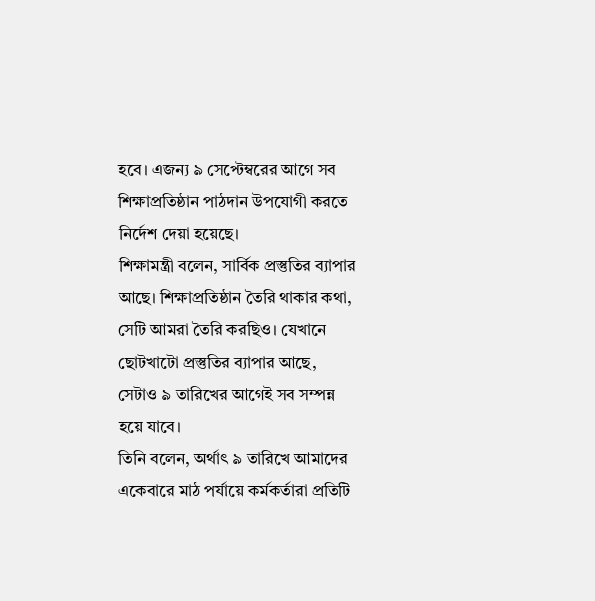হবে। এজন্য ৯ সেপ্টেম্বরের আগে সব শিক্ষাপ্রতিষ্ঠান পাঠদান উপযোগী করতে নির্দেশ দেয়া হয়েছে।
শিক্ষামন্ত্রী বলেন, সার্বিক প্রস্তুতির ব্যাপার আছে। শিক্ষাপ্রতিষ্ঠান তৈরি থাকার কথা, সেটি আমরা তৈরি করছিও। যেখানে ছোটখাটো প্রস্তুতির ব্যাপার আছে, সেটাও ৯ তারিখের আগেই সব সম্পন্ন হয়ে যাবে।
তিনি বলেন, অর্থাৎ ৯ তারিখে আমাদের একেবারে মাঠ পর্যায়ে কর্মকর্তারা প্রতিটি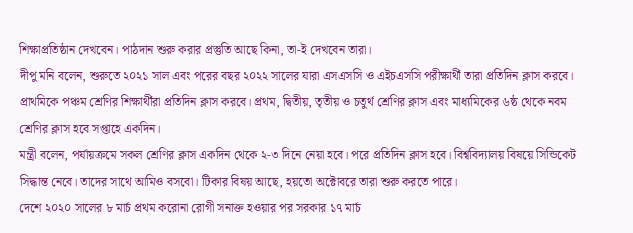শিক্ষাপ্রতিষ্ঠান দেখবেন। পাঠদান শুরু করার প্রস্তুতি আছে কিনা, তা-ই দেখবেন তারা।
দীপু মনি বলেন, শুরুতে ২০২১ সাল এবং পরের বছর ২০২২ সালের যারা এসএসসি ও এইচএসসি পরীক্ষার্থী তারা প্রতিদিন ক্লাস করবে। প্রাথমিকে পঞ্চম শ্রেণির শিক্ষার্থীরা প্রতিদিন ক্লাস করবে। প্রথম, দ্বিতীয়, তৃতীয় ও চতুর্থ শ্রেণির ক্লাস এবং মাধ্যমিকের ৬ষ্ঠ থেকে নবম শ্রেণির ক্লাস হবে সপ্তাহে একদিন।
মন্ত্রী বলেন, পর্যায়ক্রমে সকল শ্রেণির ক্লাস একদিন থেকে ২-৩ দিনে নেয়া হবে। পরে প্রতিদিন ক্লাস হবে। বিশ্ববিদ্যালয় বিষয়ে সিন্ডিকেট সিদ্ধান্ত নেবে। তাদের সাথে আমিও বসবো। টিকার বিষয় আছে, হয়তো অক্টোবরে তারা শুরু করতে পারে।
দেশে ২০২০ সালের ৮ মার্চ প্রথম করোনা রোগী সনাক্ত হওয়ার পর সরকার ১৭ মার্চ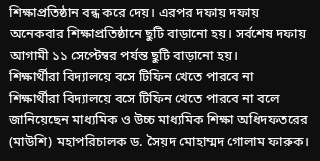শিক্ষাপ্রতিষ্ঠান বন্ধ করে দেয়। এরপর দফায় দফায় অনেকবার শিক্ষাপ্রতিষ্ঠানে ছুটি বাড়ানো হয়। সর্বশেষ দফায় আগামী ১১ সেপ্টেম্বর পর্যন্ত ছুটি বাড়ানো হয়।
শিক্ষার্থীরা বিদ্যালয়ে বসে টিফিন খেতে পারবে না
শিক্ষার্থীরা বিদ্যালয়ে বসে টিফিন খেতে পারবে না বলে জানিয়েছেন মাধ্যমিক ও উচ্চ মাধ্যমিক শিক্ষা অধিদফতরের (মাউশি) মহাপরিচালক ড. সৈয়দ মোহাম্মদ গোলাম ফারুক।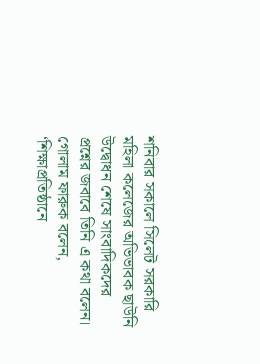শনিবার সকালে সিলেট সরকারি মহিলা কলেজের অভিভাবক ছাউনি উদ্বোধন শেষে সাংবাদিকদের প্রশ্নের জবাবে তিনি এ কথা বলেন।
গোলাম ফারুক বলেন, ‘শিক্ষাপ্রতিষ্ঠানে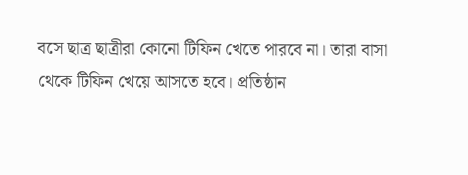বসে ছাত্র ছাত্রীরা কোনো টিফিন খেতে পারবে না। তারা বাসা থেকে টিফিন খেয়ে আসতে হবে। প্রতিষ্ঠান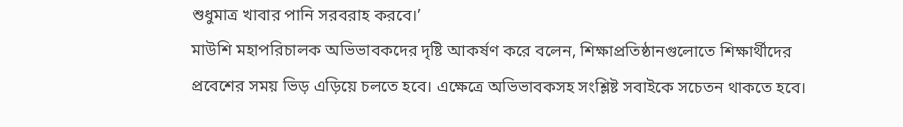শুধুমাত্র খাবার পানি সরবরাহ করবে।’
মাউশি মহাপরিচালক অভিভাবকদের দৃষ্টি আকর্ষণ করে বলেন, শিক্ষাপ্রতিষ্ঠানগুলোতে শিক্ষার্থীদের প্রবেশের সময় ভিড় এড়িয়ে চলতে হবে। এক্ষেত্রে অভিভাবকসহ সংশ্লিষ্ট সবাইকে সচেতন থাকতে হবে।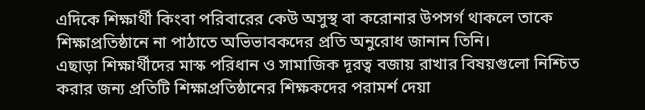এদিকে শিক্ষার্থী কিংবা পরিবারের কেউ অসুস্থ বা করোনার উপসর্গ থাকলে তাকে শিক্ষাপ্রতিষ্ঠানে না পাঠাতে অভিভাবকদের প্রতি অনুরোধ জানান তিনি।
এছাড়া শিক্ষার্থীদের মাস্ক পরিধান ও সামাজিক দূরত্ব বজায় রাখার বিষয়গুলো নিশ্চিত করার জন্য প্রতিটি শিক্ষাপ্রতিষ্ঠানের শিক্ষকদের পরামর্শ দেয়া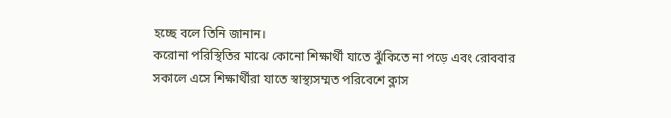হচ্ছে বলে তিনি জানান।
করোনা পরিস্থিতির মাঝে কোনো শিক্ষার্থী যাতে ঝুঁকিতে না পড়ে এবং রোববার সকালে এসে শিক্ষার্থীরা যাতে স্বাস্থ্যসম্মত পরিবেশে ক্লাস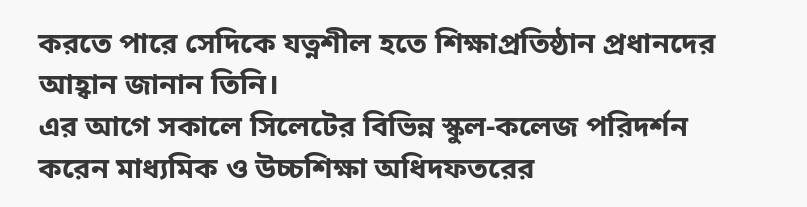করতে পারে সেদিকে যত্নশীল হতে শিক্ষাপ্রতিষ্ঠান প্রধানদের আহ্বান জানান তিনি।
এর আগে সকালে সিলেটের বিভিন্ন স্কুল-কলেজ পরিদর্শন করেন মাধ্যমিক ও উচ্চশিক্ষা অধিদফতরের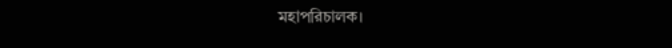মহাপরিচালক।